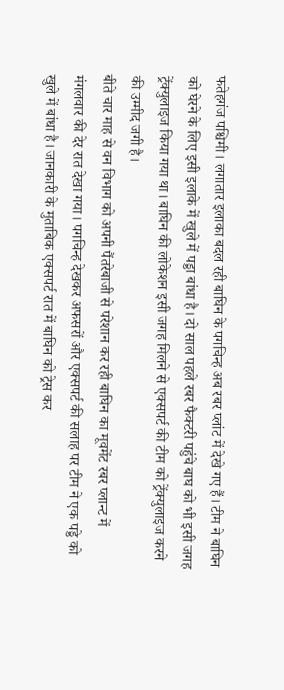फतेहगंज पश्चिमी। लगातार इलाका बदल रही बाघिन के पगचिन्ह अब रबर प्लांट में देखे गए हैं। टीम ने बाघिन को घेरने के लिए इसी इलाके में खुले में पड्डा बांधा है। दो साल पहले रबर फैक्टरी पहुंचे बाघ को भी इसी जगह ट्रेंक्युलाइज किया गया था। बाघिन की लोकेशन इसी जगह मिलने से एक्सपर्ट की टीम को ट्रेंक्युलाइज करने की उम्मीद जगी है।
बीते चार माह से वन विभाग को अपनी पैंतरेबाजी से परेशान कर रही बाघिन का मूवमेंट रबर प्लान्ट में मंगलवार की देर रात देखा गया। पगचिन्ह देखकर अफसरों और एक्सपर्ट की सलाह पर टीम ने एक पड्डे को खुले में बांधा है। जानकारी के मुताबिक एक्सपर्ट रात में बाघिन को ट्रेस कर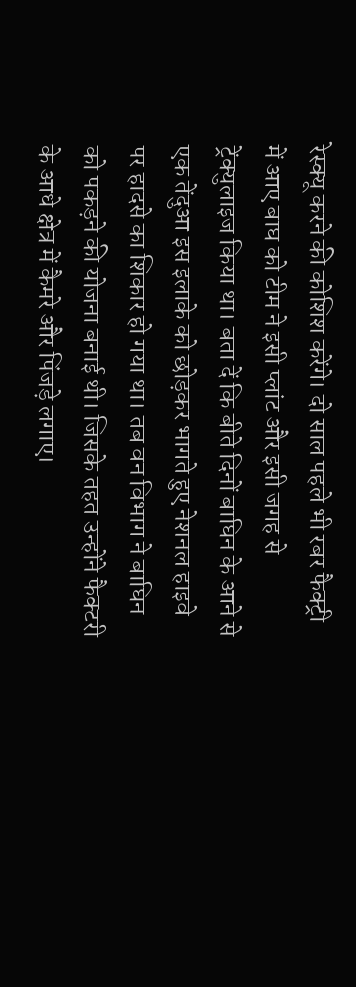रेस्क्यू करने की कोशिश करेंगे। दो साल पहले भी रबर फैक्ट्री में आए बाघ को टीम ने इसी प्लांट और इसी जगह से ट्रेंक्युलाइज किया था। बता दें कि बीते दिनों बाघिन के आने से एक तेंदुआ इस इलाके को छोड़कर भागते हुए नेशनल हाइवे पर हादसे का शिकार हो गया था। तब वन विभाग ने बाघिन को पकड़ने की योजना बनाई थी। जिसके तहत उन्होंने फैक्टरी के आधे क्षेत्र में कैमरे और पिंजड़े लगाए।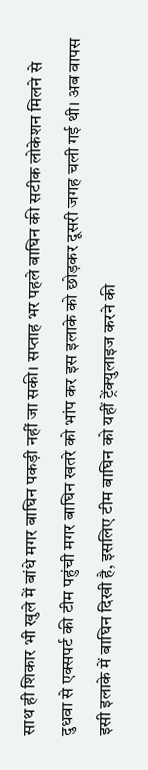साथ ही शिकार भी खुले में बांधे मगर बाघिन पकड़ी नहीं जा सकी। सप्ताह भर पहले बाघिन की सटीक लोकेशन मिलने से दुधवा से एक्सपर्ट की टीम पहुंची मगर बाघिन खतरे को भांप कर इस इलाके को छोड़कर दूसरी जगह चली गई थी। अब वापस इसी इलाके में बाघिन दिखी है, इसलिए टीम बाघिन को यहीं ट्रेंक्युलाइज करने की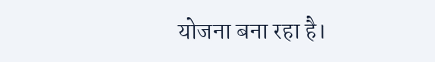योजना बना रहा है।